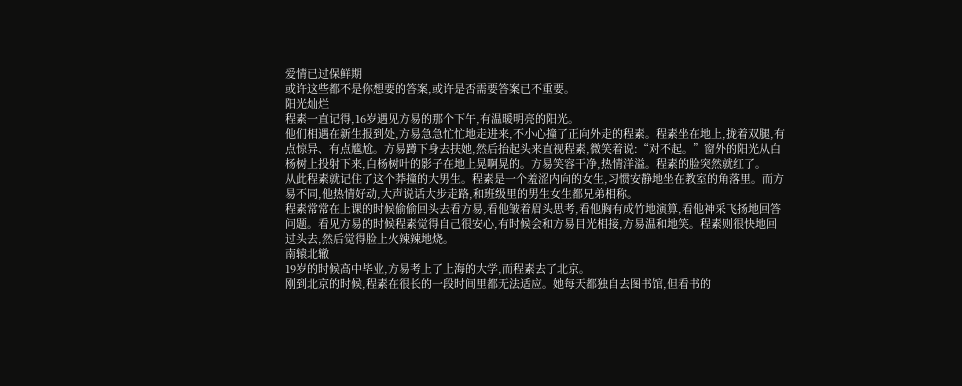爱情已过保鲜期
或许这些都不是你想要的答案,或许是否需要答案已不重要。
阳光灿烂
程素一直记得,16岁遇见方易的那个下午,有温暖明亮的阳光。
他们相遇在新生报到处,方易急急忙忙地走进来,不小心撞了正向外走的程素。程素坐在地上,拢着双腿,有点惊异、有点尴尬。方易蹲下身去扶她,然后抬起头来直视程素,微笑着说:“对不起。”窗外的阳光从白杨树上投射下来,白杨树叶的影子在地上晃啊晃的。方易笑容干净,热情洋溢。程素的脸突然就红了。
从此程素就记住了这个莽撞的大男生。程素是一个羞涩内向的女生,习惯安静地坐在教室的角落里。而方易不同,他热情好动,大声说话大步走路,和班级里的男生女生都兄弟相称。
程素常常在上课的时候偷偷回头去看方易,看他皱着眉头思考,看他胸有成竹地演算,看他神采飞扬地回答问题。看见方易的时候程素觉得自己很安心,有时候会和方易目光相接,方易温和地笑。程素则很快地回过头去,然后觉得脸上火辣辣地烧。
南辕北辙
19岁的时候高中毕业,方易考上了上海的大学,而程素去了北京。
刚到北京的时候,程素在很长的一段时间里都无法适应。她每天都独自去图书馆,但看书的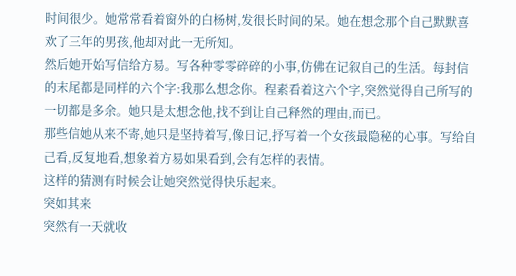时间很少。她常常看着窗外的白杨树,发很长时间的呆。她在想念那个自己默默喜欢了三年的男孩,他却对此一无所知。
然后她开始写信给方易。写各种零零碎碎的小事,仿佛在记叙自己的生活。每封信的末尾都是同样的六个字:我那么想念你。程素看着这六个字,突然觉得自己所写的一切都是多余。她只是太想念他,找不到让自己释然的理由,而已。
那些信她从来不寄,她只是坚持着写,像日记,抒写着一个女孩最隐秘的心事。写给自己看,反复地看,想象着方易如果看到,会有怎样的表情。
这样的猜测有时候会让她突然觉得快乐起来。
突如其来
突然有一天就收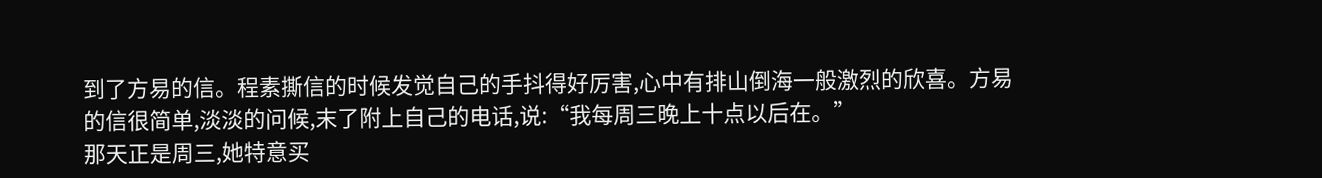到了方易的信。程素撕信的时候发觉自己的手抖得好厉害,心中有排山倒海一般激烈的欣喜。方易的信很简单,淡淡的问候,末了附上自己的电话,说:“我每周三晚上十点以后在。”
那天正是周三,她特意买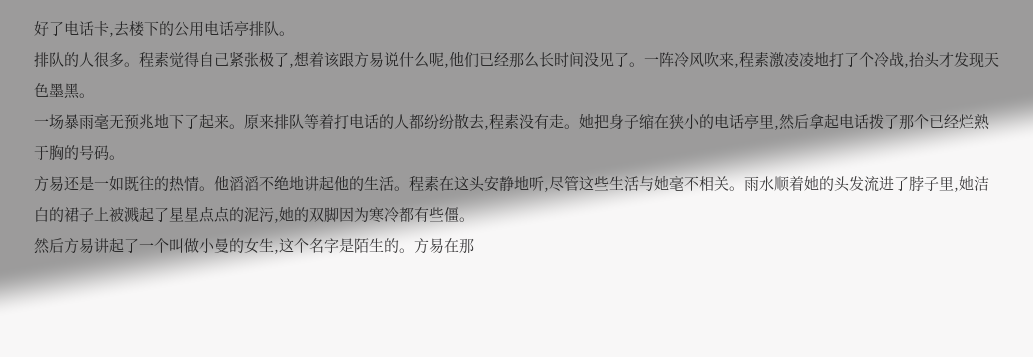好了电话卡,去楼下的公用电话亭排队。
排队的人很多。程素觉得自己紧张极了,想着该跟方易说什么呢,他们已经那么长时间没见了。一阵冷风吹来,程素激凌凌地打了个冷战,抬头才发现天色墨黑。
一场暴雨毫无预兆地下了起来。原来排队等着打电话的人都纷纷散去,程素没有走。她把身子缩在狭小的电话亭里,然后拿起电话拨了那个已经烂熟于胸的号码。
方易还是一如既往的热情。他滔滔不绝地讲起他的生活。程素在这头安静地听,尽管这些生活与她毫不相关。雨水顺着她的头发流进了脖子里,她洁白的裙子上被溅起了星星点点的泥污,她的双脚因为寒冷都有些僵。
然后方易讲起了一个叫做小曼的女生,这个名字是陌生的。方易在那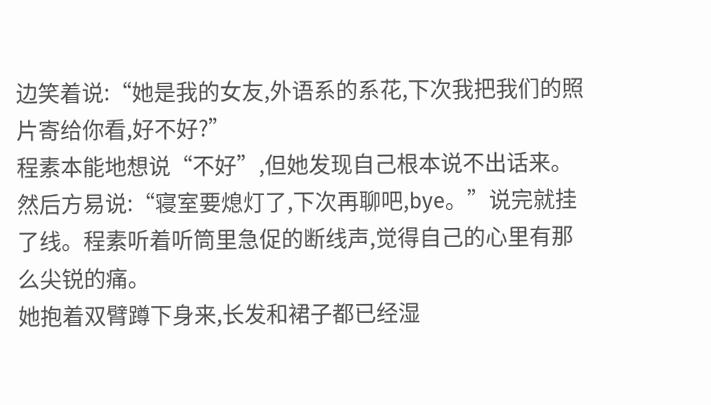边笑着说:“她是我的女友,外语系的系花,下次我把我们的照片寄给你看,好不好?”
程素本能地想说“不好”,但她发现自己根本说不出话来。然后方易说:“寝室要熄灯了,下次再聊吧,bye。”说完就挂了线。程素听着听筒里急促的断线声,觉得自己的心里有那么尖锐的痛。
她抱着双臂蹲下身来,长发和裙子都已经湿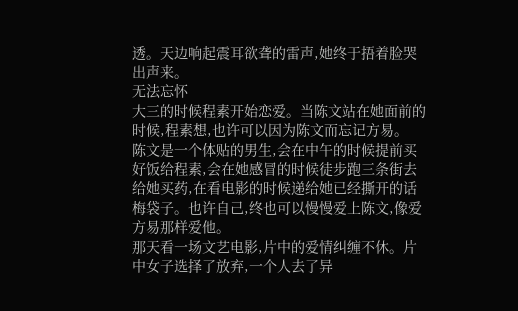透。天边响起震耳欲聋的雷声,她终于捂着脸哭出声来。
无法忘怀
大三的时候程素开始恋爱。当陈文站在她面前的时候,程素想,也许可以因为陈文而忘记方易。
陈文是一个体贴的男生,会在中午的时候提前买好饭给程素,会在她感冒的时候徒步跑三条街去给她买药,在看电影的时候递给她已经撕开的话梅袋子。也许自己,终也可以慢慢爱上陈文,像爱方易那样爱他。
那天看一场文艺电影,片中的爱情纠缠不休。片中女子选择了放弃,一个人去了异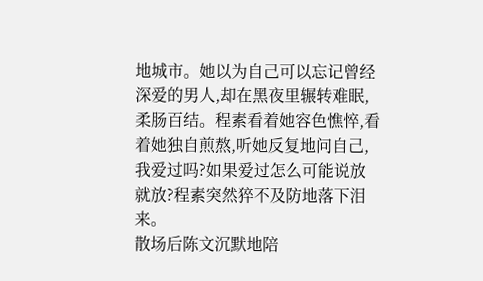地城市。她以为自己可以忘记曾经深爱的男人,却在黑夜里辗转难眠,柔肠百结。程素看着她容色憔悴,看着她独自煎熬,听她反复地问自己,我爱过吗?如果爱过怎么可能说放就放?程素突然猝不及防地落下泪来。
散场后陈文沉默地陪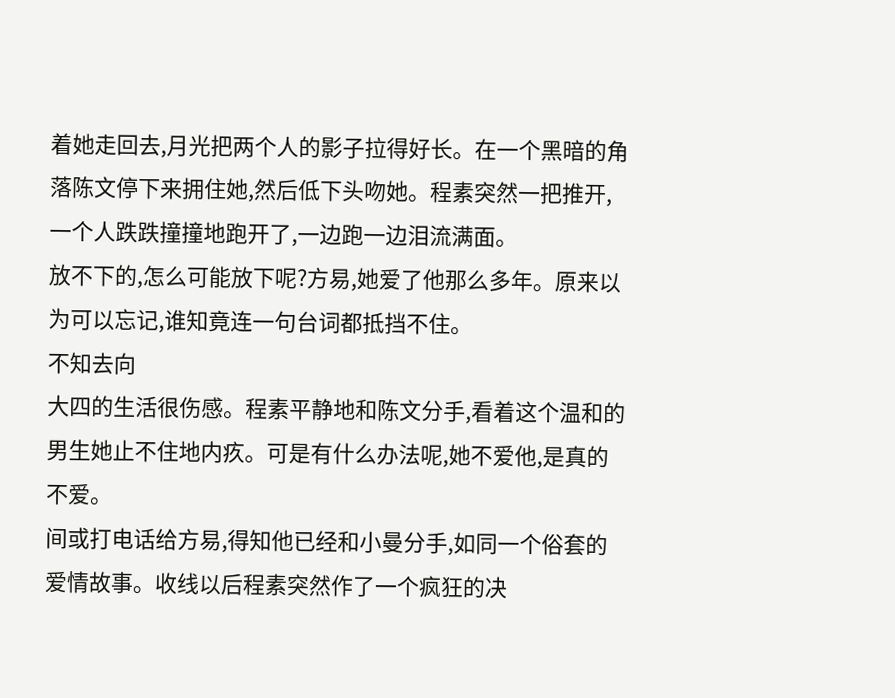着她走回去,月光把两个人的影子拉得好长。在一个黑暗的角落陈文停下来拥住她,然后低下头吻她。程素突然一把推开,一个人跌跌撞撞地跑开了,一边跑一边泪流满面。
放不下的,怎么可能放下呢?方易,她爱了他那么多年。原来以为可以忘记,谁知竟连一句台词都抵挡不住。
不知去向
大四的生活很伤感。程素平静地和陈文分手,看着这个温和的男生她止不住地内疚。可是有什么办法呢,她不爱他,是真的不爱。
间或打电话给方易,得知他已经和小曼分手,如同一个俗套的爱情故事。收线以后程素突然作了一个疯狂的决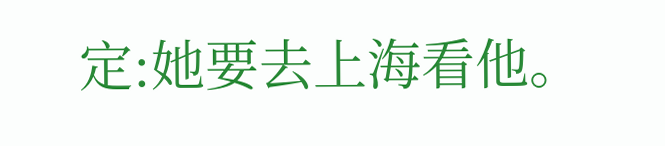定:她要去上海看他。